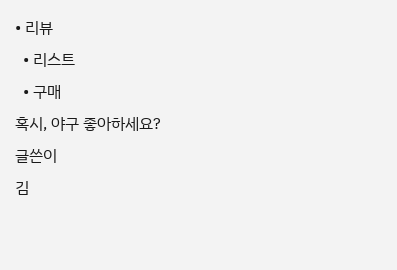• 리뷰
  • 리스트
  • 구매
혹시, 야구 좋아하세요?
글쓴이
김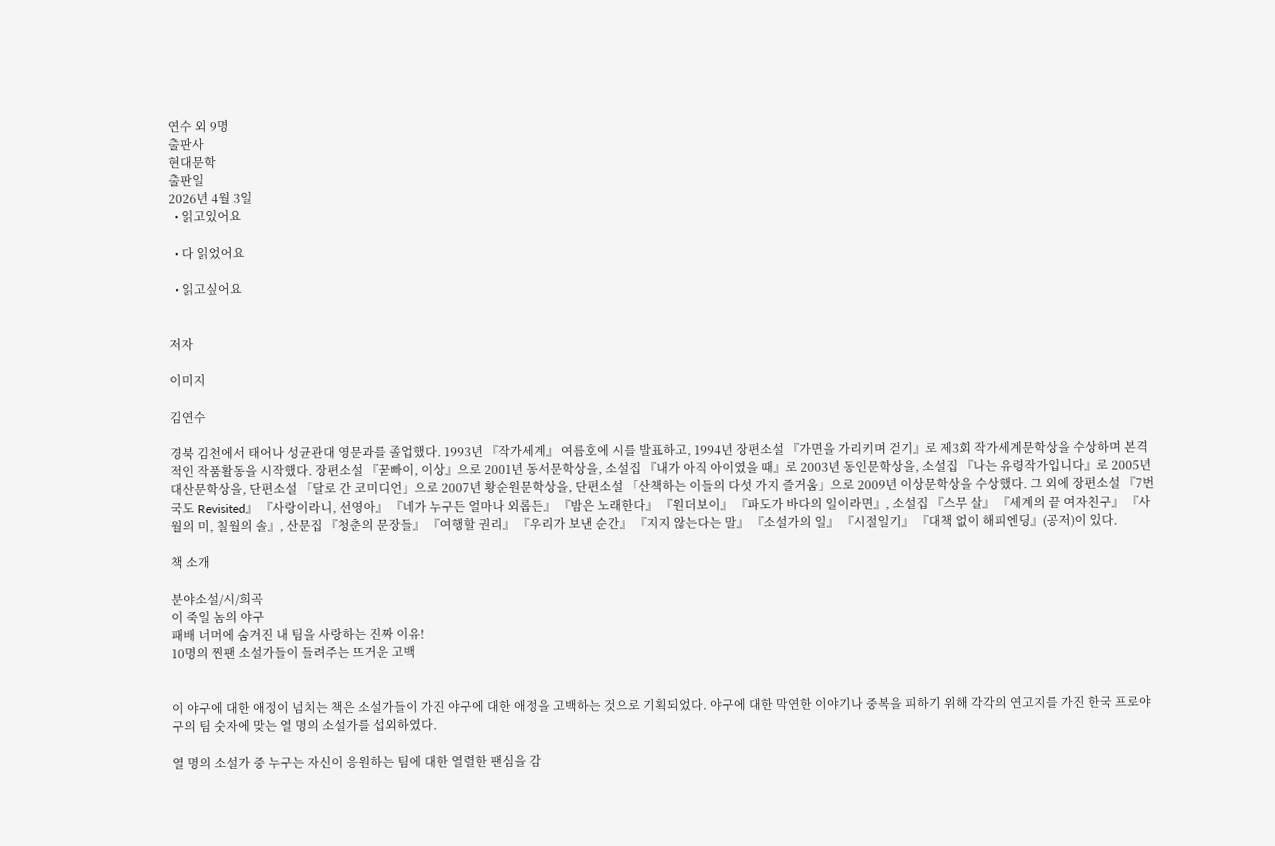연수 외 9명
출판사
현대문학
출판일
2026년 4월 3일
  • 읽고있어요

  • 다 읽었어요

  • 읽고싶어요


저자

이미지

김연수

경북 김천에서 태어나 성균관대 영문과를 졸업했다. 1993년 『작가세계』 여름호에 시를 발표하고, 1994년 장편소설 『가면을 가리키며 걷기』로 제3회 작가세계문학상을 수상하며 본격적인 작품활동을 시작했다. 장편소설 『꾿빠이, 이상』으로 2001년 동서문학상을, 소설집 『내가 아직 아이였을 때』로 2003년 동인문학상을, 소설집 『나는 유령작가입니다』로 2005년 대산문학상을, 단편소설 「달로 간 코미디언」으로 2007년 황순원문학상을, 단편소설 「산책하는 이들의 다섯 가지 즐거움」으로 2009년 이상문학상을 수상했다. 그 외에 장편소설 『7번국도 Revisited』 『사랑이라니, 선영아』 『네가 누구든 얼마나 외롭든』 『밤은 노래한다』 『원더보이』 『파도가 바다의 일이라면』, 소설집 『스무 살』 『세계의 끝 여자친구』 『사월의 미, 칠월의 솔』, 산문집 『청춘의 문장들』 『여행할 권리』 『우리가 보낸 순간』 『지지 않는다는 말』 『소설가의 일』 『시절일기』 『대책 없이 해피엔딩』(공저)이 있다.

책 소개

분야소설/시/희곡
이 죽일 놈의 야구
패배 너머에 숨겨진 내 팀을 사랑하는 진짜 이유!
10명의 찐팬 소설가들이 들려주는 뜨거운 고백


이 야구에 대한 애정이 넘치는 책은 소설가들이 가진 야구에 대한 애정을 고백하는 것으로 기획되었다. 야구에 대한 막연한 이야기나 중복을 피하기 위해 각각의 연고지를 가진 한국 프로야구의 팀 숫자에 맞는 열 명의 소설가를 섭외하였다.

열 명의 소설가 중 누구는 자신이 응원하는 팀에 대한 열렬한 팬심을 감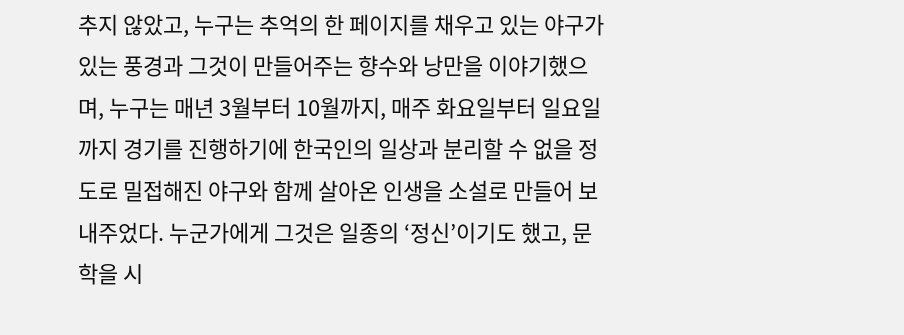추지 않았고, 누구는 추억의 한 페이지를 채우고 있는 야구가 있는 풍경과 그것이 만들어주는 향수와 낭만을 이야기했으며, 누구는 매년 3월부터 10월까지, 매주 화요일부터 일요일까지 경기를 진행하기에 한국인의 일상과 분리할 수 없을 정도로 밀접해진 야구와 함께 살아온 인생을 소설로 만들어 보내주었다. 누군가에게 그것은 일종의 ‘정신’이기도 했고, 문학을 시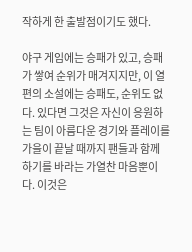작하게 한 출발점이기도 했다.

야구 게임에는 승패가 있고, 승패가 쌓여 순위가 매겨지지만, 이 열 편의 소설에는 승패도, 순위도 없다. 있다면 그것은 자신이 응원하는 팀이 아름다운 경기와 플레이를 가을이 끝날 때까지 팬들과 함께 하기를 바라는 가열찬 마음뿐이다. 이것은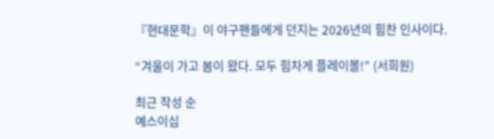『현대문학』이 야구팬들에게 던지는 2026년의 힘찬 인사이다.

“겨울이 가고 봄이 왔다. 모두 힘차게 플레이볼!” (서희원)

최근 작성 순
예스이십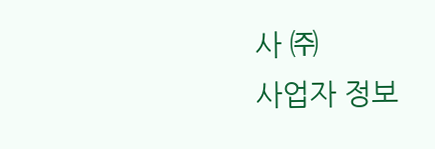사 ㈜
사업자 정보